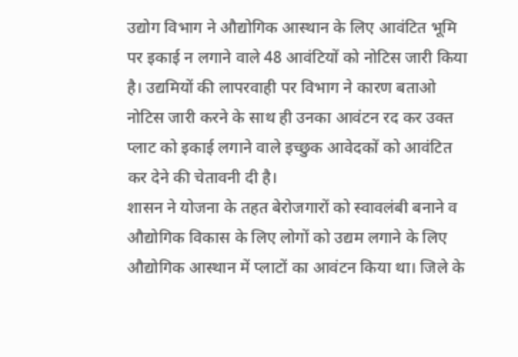उद्योग विभाग ने औद्योगिक आस्थान के लिए आवंटित भूमि पर इकाई न लगाने वाले 48 आवंटियों को नोटिस जारी किया है। उद्यमियों की लापरवाही पर विभाग ने कारण बताओ नोटिस जारी करने के साथ ही उनका आवंटन रद कर उक्त प्लाट को इकाई लगाने वाले इच्छुक आवेदकों को आवंटित कर देने की चेतावनी दी है।
शासन ने योजना के तहत बेरोजगारों को स्वावलंबी बनाने व औद्योगिक विकास के लिए लोगों को उद्यम लगाने के लिए औद्योगिक आस्थान में प्लाटों का आवंटन किया था। जिले के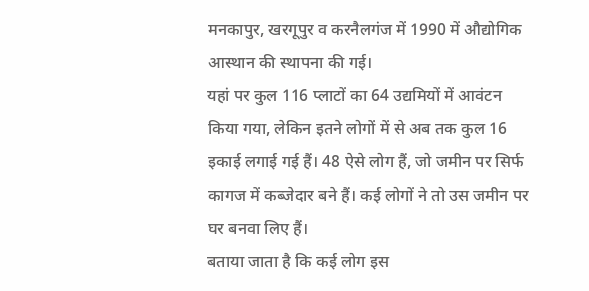मनकापुर, खरगूपुर व करनैलगंज में 1990 में औद्योगिक आस्थान की स्थापना की गई।
यहां पर कुल 116 प्लाटों का 64 उद्यमियों में आवंटन किया गया, लेकिन इतने लोगों में से अब तक कुल 16 इकाई लगाई गई हैं। 48 ऐसे लोग हैं, जो जमीन पर सिर्फ कागज में कब्जेदार बने हैं। कई लोगों ने तो उस जमीन पर घर बनवा लिए हैं।
बताया जाता है कि कई लोग इस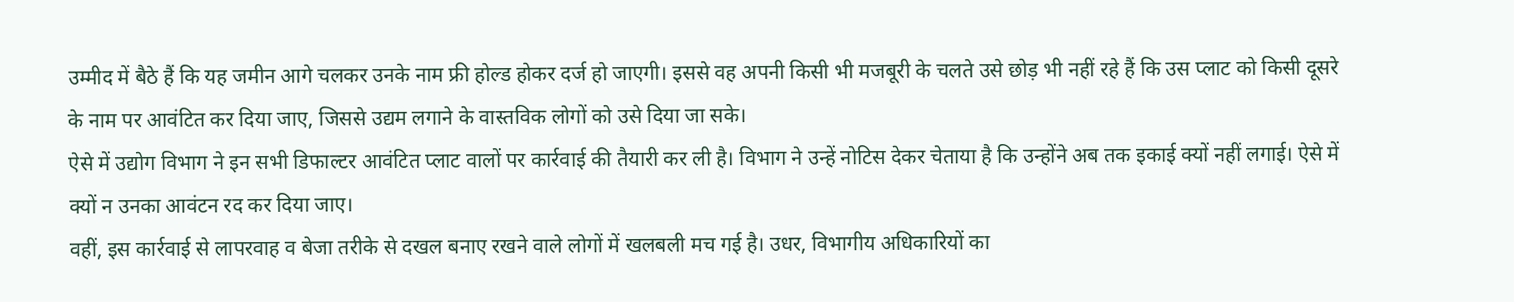उम्मीद में बैठे हैं कि यह जमीन आगे चलकर उनके नाम फ्री होल्ड होकर दर्ज हो जाएगी। इससे वह अपनी किसी भी मजबूरी के चलते उसे छोड़ भी नहीं रहे हैं कि उस प्लाट को किसी दूसरे के नाम पर आवंटित कर दिया जाए, जिससे उद्यम लगाने के वास्तविक लोगों को उसे दिया जा सके।
ऐसे में उद्योग विभाग ने इन सभी डिफाल्टर आवंटित प्लाट वालों पर कार्रवाई की तैयारी कर ली है। विभाग ने उन्हें नोटिस देकर चेताया है कि उन्होंने अब तक इकाई क्यों नहीं लगाई। ऐसे में क्यों न उनका आवंटन रद कर दिया जाए।
वहीं, इस कार्रवाई से लापरवाह व बेजा तरीके से दखल बनाए रखने वाले लोगों में खलबली मच गई है। उधर, विभागीय अधिकारियों का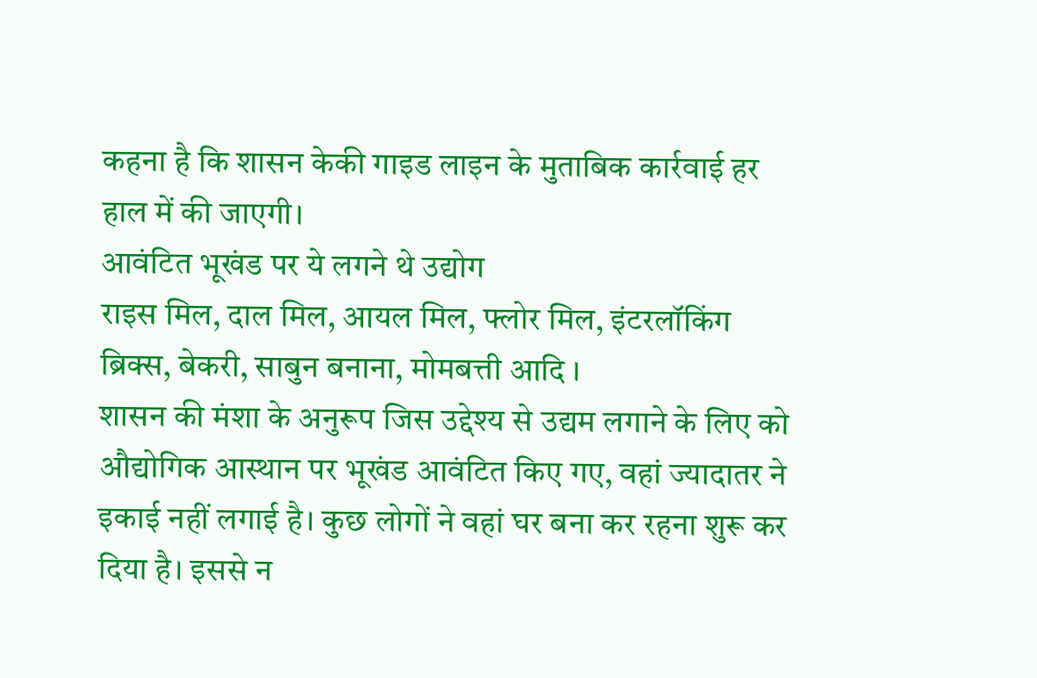कहना है कि शासन केकी गाइड लाइन के मुताबिक कार्रवाई हर हाल में की जाएगी।
आवंटित भूखंड पर ये लगने थे उद्योग
राइस मिल, दाल मिल, आयल मिल, फ्लोर मिल, इंटरलॉकिंग ब्रिक्स, बेकरी, साबुन बनाना, मोमबत्ती आदि ।
शासन की मंशा के अनुरूप जिस उद्देश्य से उद्यम लगाने के लिए को औद्योगिक आस्थान पर भूखंड आवंटित किए गए, वहां ज्यादातर ने इकाई नहीं लगाई है। कुछ लोगों ने वहां घर बना कर रहना शुरू कर दिया है। इससे न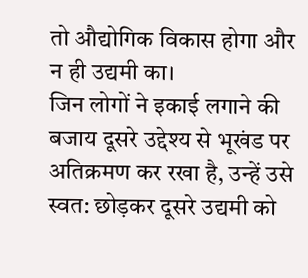तो औद्योगिक विकास होगा और न ही उद्यमी का।
जिन लोगों ने इकाई लगाने की बजाय दूसरे उद्देश्य से भूखंड पर अतिक्रमण कर रखा है, उन्हें उसे स्वत: छोड़कर दूसरे उद्यमी को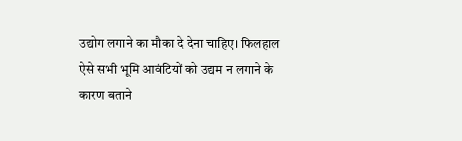उद्योग लगाने का मौका दे देना चाहिए। फिलहाल ऐसे सभी भूमि आवंटियों को उद्यम न लगाने के कारण बताने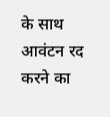के साथ आवंटन रद करने का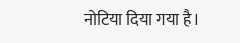नोटिया दिया गया है।